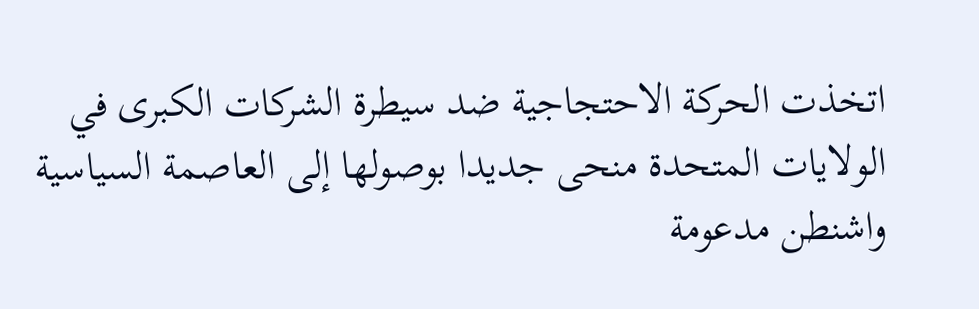اتخذت الحركة الاحتجاجية ضد سيطرة الشركات الكبرى في الولايات المتحدة منحى جديدا بوصولها إلى العاصمة السياسية واشنطن مدعومة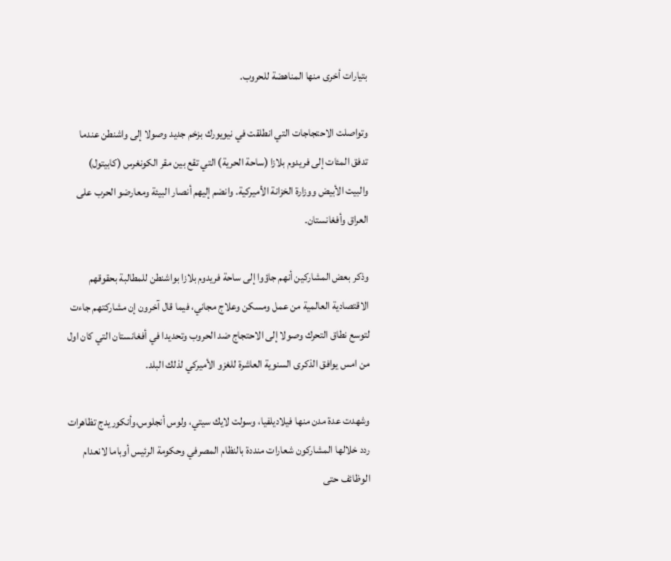بتيارات أخرى منها المناهضة للحروب.

وتواصلت الاحتجاجات التي انطلقت في نيويورك بزخم جديد وصولا إلى واشنطن عندما تدفق المئات إلى فريدوم بلازا (ساحة الحرية) التي تقع بين مقر الكونغرس (كابيتول) والبيت الأبيض ووزارة الخزانة الأميركية. وانضم إليهم أنصار البيئة ومعارضو الحرب على العراق وأفغانستان.

وذكر بعض المشاركين أنهم جاؤوا إلى ساحة فريدوم بلازا بواشنطن للمطالبة بحقوقهم الاقتصادية العالمية من عمل ومسكن وعلاج مجاني، فيما قال آخرون إن مشاركتهم جاءت لتوسع نطاق التحرك وصولا إلى الاحتجاج ضد الحروب وتحديدا في أفغانستان التي كان اول من امس يوافق الذكرى السنوية العاشرة للغزو الأميركي لذلك البلد.

وشهدت عدة مدن منها فيلاديلفيا، وسولت لايك سيتي، ولوس أنجلوس،وأنكوريدج تظاهرات ردد خلالها المشاركون شعارات منددة بالنظام المصرفي وحكومة الرئيس أوباما لانعدام الوظائف حتى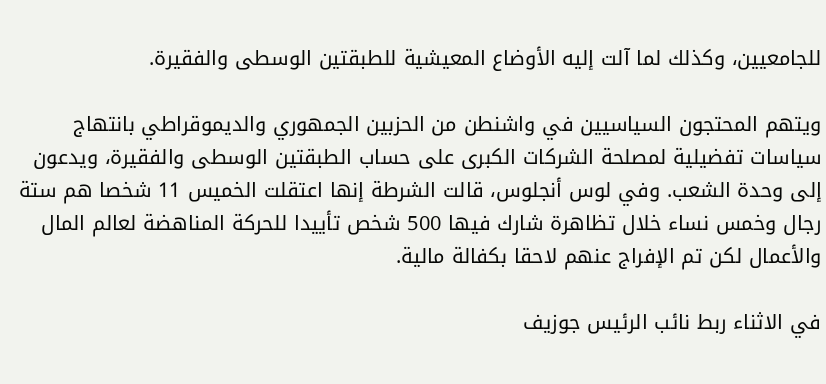للجامعيين، وكذلك لما آلت إليه الأوضاع المعيشية للطبقتين الوسطى والفقيرة.

ويتهم المحتجون السياسيين في واشنطن من الحزبين الجمهوري والديموقراطي بانتهاج سياسات تفضيلية لمصلحة الشركات الكبرى على حساب الطبقتين الوسطى والفقيرة، ويدعون إلى وحدة الشعب. وفي لوس أنجلوس، قالت الشرطة إنها اعتقلت الخميس 11 شخصا هم ستة رجال وخمس نساء خلال تظاهرة شارك فيها 500 شخص تأييدا للحركة المناهضة لعالم المال والأعمال لكن تم الإفراج عنهم لاحقا بكفالة مالية.

في الاثناء ربط نائب الرئيس جوزيف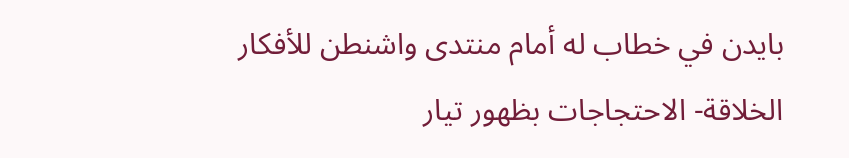بايدن في خطاب له أمام منتدى واشنطن للأفكار الخلاقة- الاحتجاجات بظهور تيار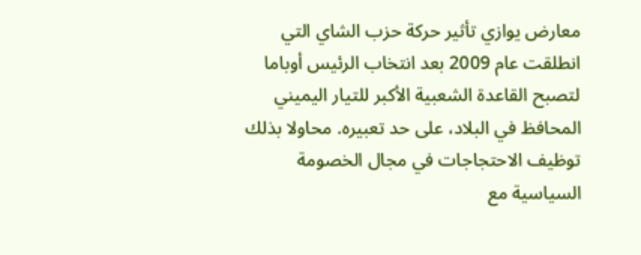معارض يوازي تأثير حركة حزب الشاي التي انطلقت عام 2009 بعد انتخاب الرئيس أوباما لتصبح القاعدة الشعبية الأكبر للتيار اليميني المحافظ في البلاد، على حد تعبيره. محاولا بذلك توظيف الاحتجاجات في مجال الخصومة السياسية مع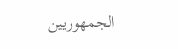الجمهوريين